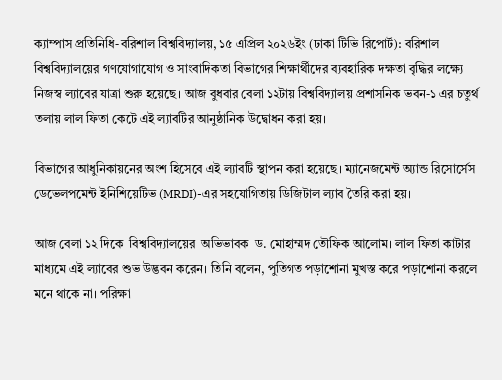ক্যাম্পাস প্রতিনিধি-বরিশাল বিশ্ববিদ্যালয়, ১৫ এপ্রিল ২০২৬ইং (ঢাকা টিভি রিপোর্ট): বরিশাল বিশ্ববিদ্যালয়ের গণযোগাযোগ ও সাংবাদিকতা বিভাগের শিক্ষার্থীদের ব্যবহারিক দক্ষতা বৃদ্ধির লক্ষ্যে নিজস্ব ল্যাবের যাত্রা শুরু হয়েছে। আজ বুধবার বেলা ১২টায় বিশ্ববিদ্যালয় প্রশাসনিক ভবন-১ এর চতুর্থ তলায় লাল ফিতা কেটে এই ল্যাবটির আনুষ্ঠানিক উদ্বোধন করা হয়।

বিভাগের আধুনিকায়নের অংশ হিসেবে এই ল্যাবটি স্থাপন করা হয়েছে। ম্যানেজমেন্ট অ্যান্ড রিসোর্সেস ডেভেলপমেন্ট ইনিশিয়েটিভ (MRDI)-এর সহযোগিতায় ডিজিটাল ল্যাব তৈরি করা হয়।

আজ বেলা ১২ দিকে  বিশ্ববিদ্যালয়ের  অভিভাবক  ড. মোহাম্মদ তৌফিক আলোম। লাল ফিতা কাটার মাধ্যমে এই ল্যাবের শুভ উদ্ভবন করেন। তিনি বলেন, পুতিগত পড়াশোনা মুখস্ত করে পড়াশোনা করলে মনে থাকে না। পরিক্ষা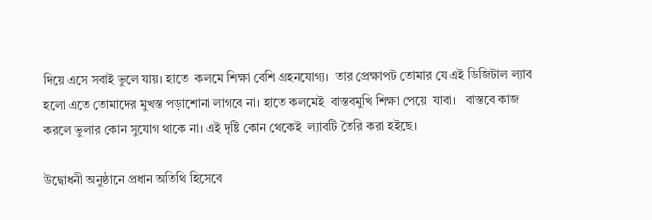দিয়ে এসে সবাই ভুলে যায়। হাতে  কলমে শিক্ষা বেশি গ্রহনযোগ্য।  তার প্রেক্ষাপট তোমার যে এই ডিজিটাল ল্যাব হলো এতে তোমাদের মুখস্ত পড়াশোনা লাগবে না। হাতে কলমেই  বাস্তবমুখি শিক্ষা পেয়ে  যাবা।   বাস্তবে কাজ করলে ভুলার কোন সুযোগ থাকে না। এই দৃষ্টি কোন থেকেই  ল্যাবটি তৈরি করা হইছে।

উদ্বোধনী অনুষ্ঠানে প্রধান অতিথি হিসেবে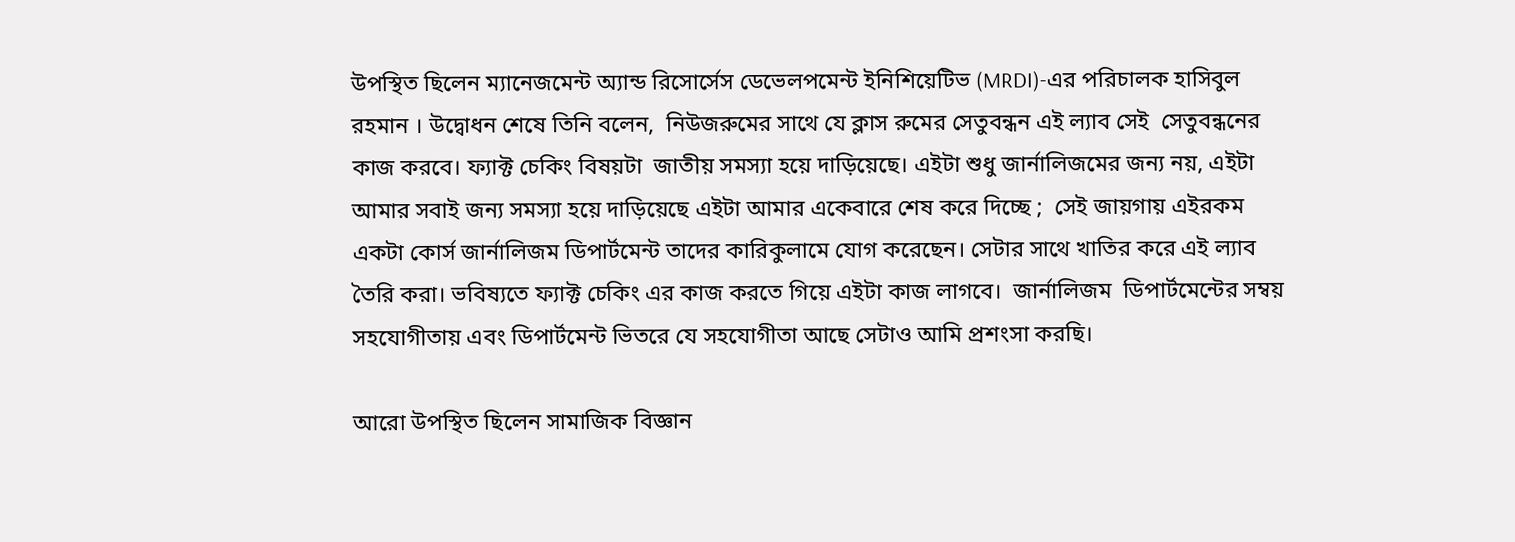উপস্থিত ছিলেন ম্যানেজমেন্ট অ্যান্ড রিসোর্সেস ডেভেলপমেন্ট ইনিশিয়েটিভ (MRDI)-এর পরিচালক হাসিবুল রহমান । উদ্বোধন শেষে তিনি বলেন,  নিউজরুমের সাথে যে ক্লাস রুমের সেতুবন্ধন এই ল্যাব সেই  সেতুবন্ধনের কাজ করবে। ফ্যাক্ট চেকিং বিষয়টা  জাতীয় সমস্যা হয়ে দাড়িয়েছে। এইটা শুধু জার্নালিজমের জন্য নয়, এইটা আমার সবাই জন্য সমস্যা হয়ে দাড়িয়েছে এইটা আমার একেবারে শেষ করে দিচ্ছে ;  সেই জায়গায় এইরকম একটা কোর্স জার্নালিজম ডিপার্টমেন্ট তাদের কারিকুলামে যোগ করেছেন। সেটার সাথে খাতির করে এই ল্যাব তৈরি করা। ভবিষ্যতে ফ্যাক্ট চেকিং এর কাজ করতে গিয়ে এইটা কাজ লাগবে।  জার্নালিজম  ডিপার্টমেন্টের সম্বয় সহযোগীতায় এবং ডিপার্টমেন্ট ভিতরে যে সহযোগীতা আছে সেটাও আমি প্রশংসা করছি।

আরো উপস্থিত ছিলেন সামাজিক বিজ্ঞান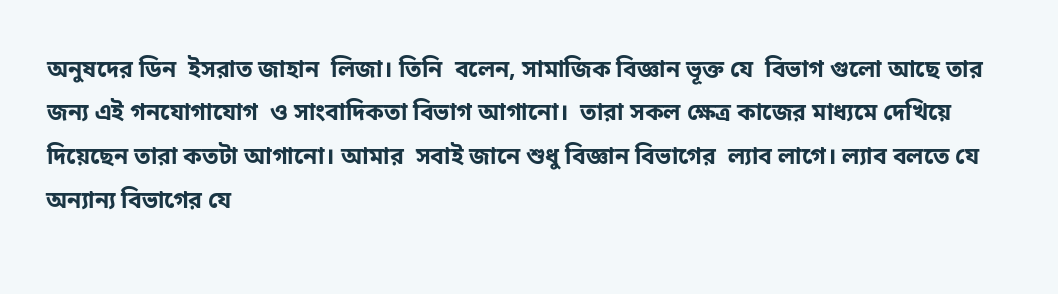অনুষদের ডিন  ইসরাত জাহান  লিজা। তিনি  বলেন, সামাজিক বিজ্ঞান ভূক্ত যে  বিভাগ গুলো আছে তার জন্য এই গনযোগাযোগ  ও সাংবাদিকতা বিভাগ আগানো।  তারা সকল ক্ষেত্র কাজের মাধ্যমে দেখিয়ে  দিয়েছেন তারা কতটা আগানো। আমার  সবাই জানে শুধু বিজ্ঞান বিভাগের  ল্যাব লাগে। ল্যাব বলতে যে অন্যান্য বিভাগের যে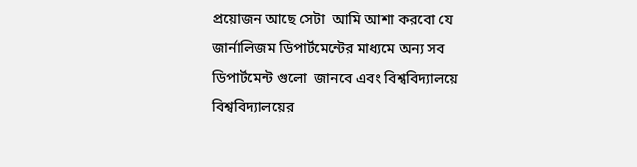প্রয়োজন আছে সেটা  আমি আশা করবো যে  জার্নালিজম ডিপার্টমেন্টের মাধ্যমে অন্য সব ডিপার্টমেন্ট গুলো  জানবে এবং বিশ্ববিদ্যালয়ে বিশ্ববিদ্যালয়ের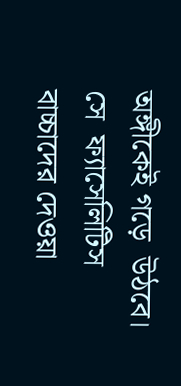অঙ্গীকেই গড়ে  উঠবে।  সে  ফ্যাসেলিটিস বাচ্চাদের দেওয়া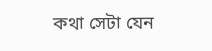কথা সেটা যেন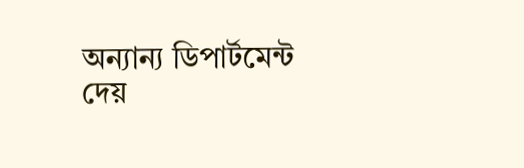অন্যান্য ডিপার্টমেন্ট দেয়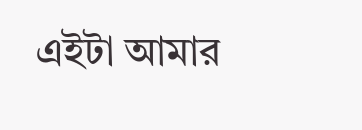এইটা আমার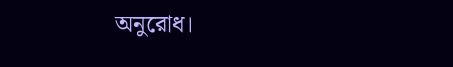অনুরোধ।